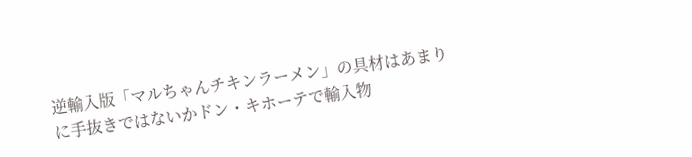逆輸入版「マルちゃんチキンラーメン」の具材はあまりに手抜きではないかドン・キホーテで輸入物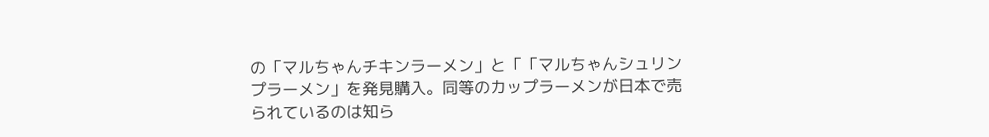の「マルちゃんチキンラーメン」と「「マルちゃんシュリンプラーメン」を発見購入。同等のカップラーメンが日本で売られているのは知ら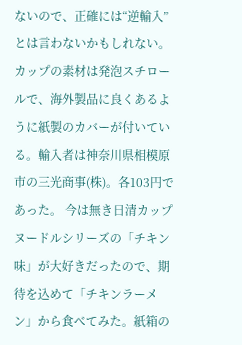ないので、正確には“逆輸入”とは言わないかもしれない。カップの素材は発泡スチロールで、海外製品に良くあるように紙製のカバーが付いている。輸入者は神奈川県相模原市の三光商事(株)。各103円であった。 今は無き日清カップヌードルシリーズの「チキン味」が大好きだったので、期待を込めて「チキンラーメン」から食べてみた。紙箱の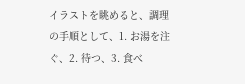イラストを眺めると、調理の手順として、1. お湯を注ぐ、2. 待つ、3. 食べ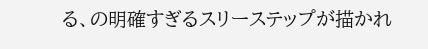る、の明確すぎるスリーステップが描かれ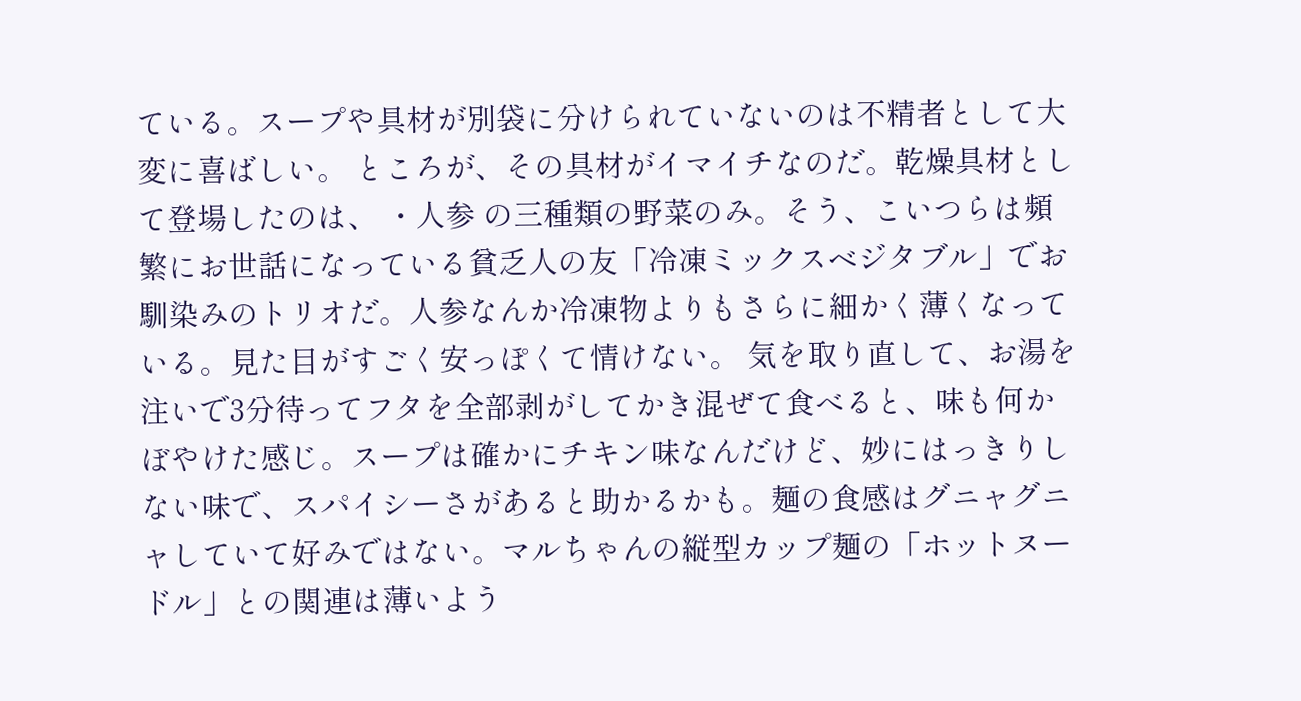ている。スープや具材が別袋に分けられていないのは不精者として大変に喜ばしい。 ところが、その具材がイマイチなのだ。乾燥具材として登場したのは、 ・人参 の三種類の野菜のみ。そう、こいつらは頻繁にお世話になっている貧乏人の友「冷凍ミックスベジタブル」でお馴染みのトリオだ。人参なんか冷凍物よりもさらに細かく薄くなっている。見た目がすごく安っぽくて情けない。 気を取り直して、お湯を注いで3分待ってフタを全部剥がしてかき混ぜて食べると、味も何かぼやけた感じ。スープは確かにチキン味なんだけど、妙にはっきりしない味で、スパイシーさがあると助かるかも。麺の食感はグニャグニャしていて好みではない。マルちゃんの縦型カップ麺の「ホットヌードル」との関連は薄いよう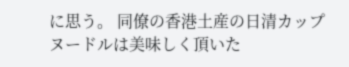に思う。 同僚の香港土産の日清カップヌードルは美味しく頂いた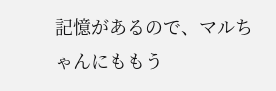記憶があるので、マルちゃんにももう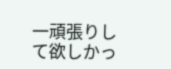一頑張りして欲しかっ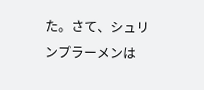た。さて、シュリンプラーメンは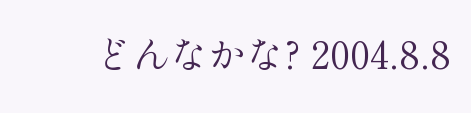どんなかな? 2004.8.8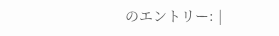のエントリー: |